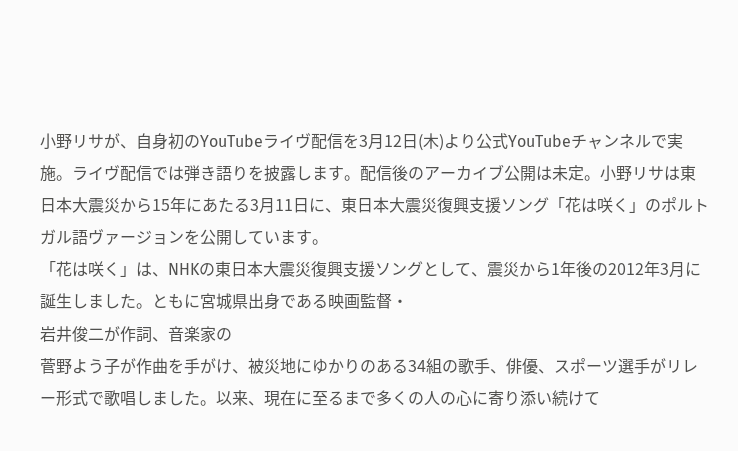小野リサが、自身初のYouTubeライヴ配信を3月12日(木)より公式YouTubeチャンネルで実施。ライヴ配信では弾き語りを披露します。配信後のアーカイブ公開は未定。小野リサは東日本大震災から15年にあたる3月11日に、東日本大震災復興支援ソング「花は咲く」のポルトガル語ヴァージョンを公開しています。
「花は咲く」は、NHKの東日本大震災復興支援ソングとして、震災から1年後の2012年3月に誕生しました。ともに宮城県出身である映画監督・
岩井俊二が作詞、音楽家の
菅野よう子が作曲を手がけ、被災地にゆかりのある34組の歌手、俳優、スポーツ選手がリレー形式で歌唱しました。以来、現在に至るまで多くの人の心に寄り添い続けて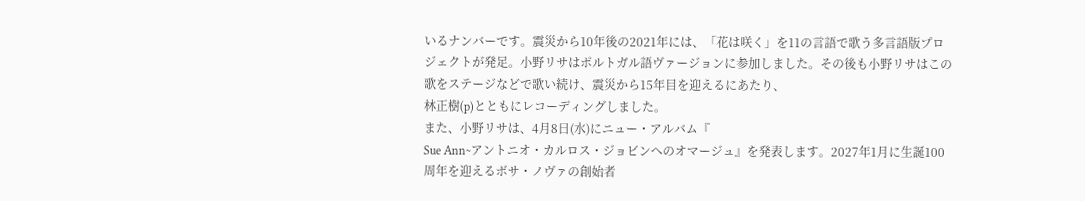いるナンバーです。震災から10年後の2021年には、「花は咲く」を11の言語で歌う多言語版プロジェクトが発足。小野リサはポルトガル語ヴァージョンに参加しました。その後も小野リサはこの歌をステージなどで歌い続け、震災から15年目を迎えるにあたり、
林正樹(p)とともにレコーディングしました。
また、小野リサは、4月8日(水)にニュー・アルバム『
Sue Ann~アントニオ・カルロス・ジョビンへのオマージュ』を発表します。2027年1月に生誕100周年を迎えるボサ・ノヴァの創始者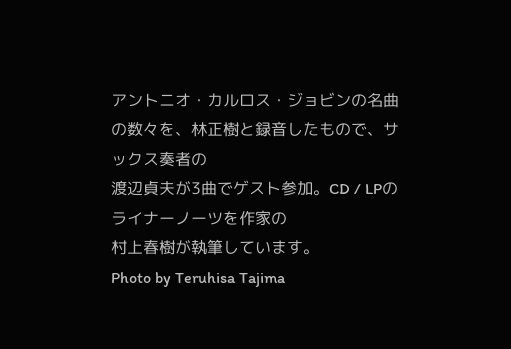アントニオ・カルロス・ジョビンの名曲の数々を、林正樹と録音したもので、サックス奏者の
渡辺貞夫が3曲でゲスト参加。CD / LPのライナーノーツを作家の
村上春樹が執筆しています。
Photo by Teruhisa Tajima